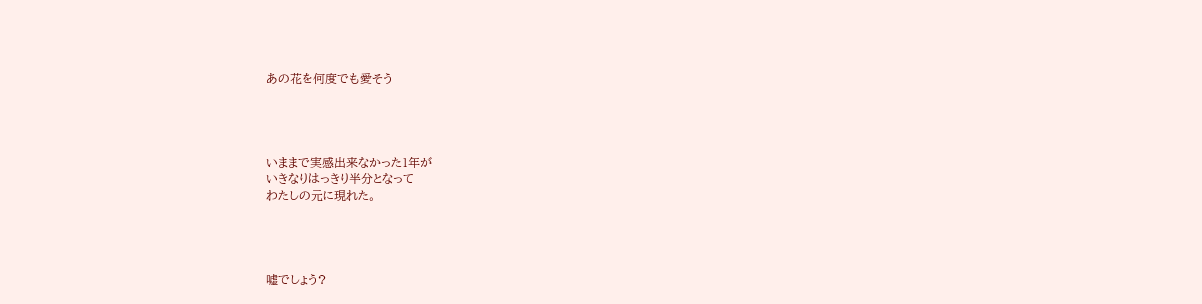あの花を何度でも愛そう




いままで実感出来なかった1年が
いきなりはっきり半分となって
わたしの元に現れた。




嘘でしょう?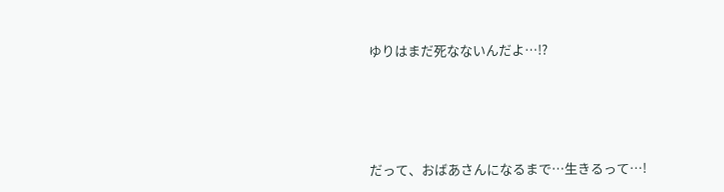ゆりはまだ死なないんだよ…!?




だって、おばあさんになるまで…生きるって…!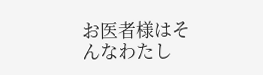お医者様はそんなわたし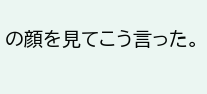の顔を見てこう言った。